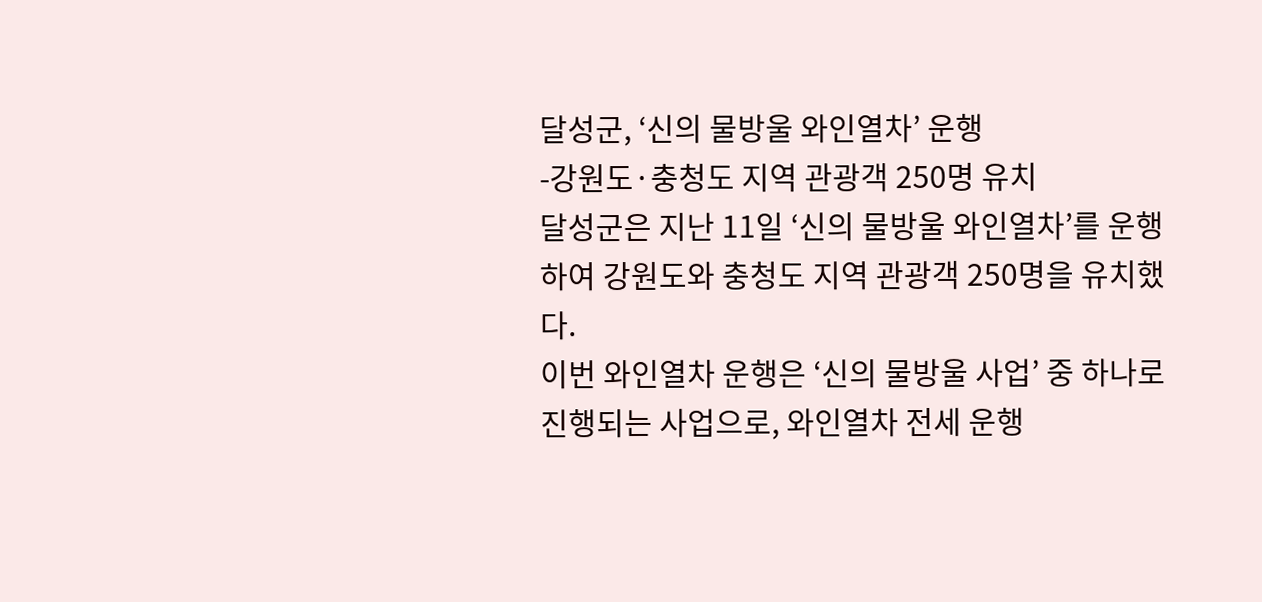달성군, ‘신의 물방울 와인열차’ 운행
-강원도·충청도 지역 관광객 250명 유치
달성군은 지난 11일 ‘신의 물방울 와인열차’를 운행하여 강원도와 충청도 지역 관광객 250명을 유치했다.
이번 와인열차 운행은 ‘신의 물방울 사업’ 중 하나로 진행되는 사업으로, 와인열차 전세 운행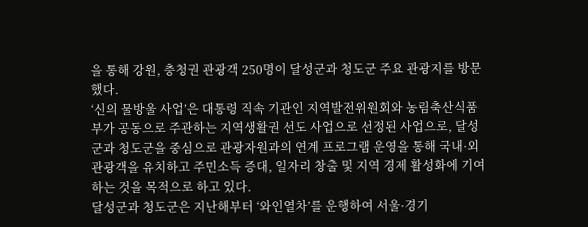을 통해 강원, 충청권 관광객 250명이 달성군과 청도군 주요 관광지를 방문했다.
‘신의 물방울 사업’은 대통령 직속 기관인 지역발전위원회와 농림축산식품부가 공동으로 주관하는 지역생활권 선도 사업으로 선정된 사업으로, 달성군과 청도군을 중심으로 관광자원과의 연계 프로그램 운영을 통해 국내·외 관광객을 유치하고 주민소득 증대, 일자리 창출 및 지역 경제 활성화에 기여하는 것을 목적으로 하고 있다.
달성군과 청도군은 지난해부터 ‘와인열차’를 운행하여 서울·경기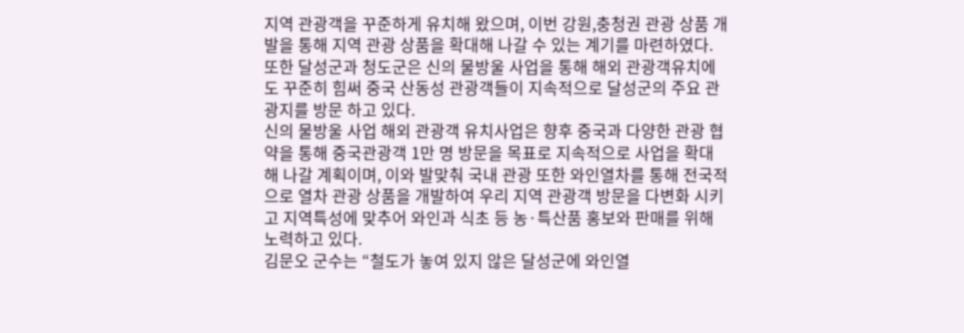지역 관광객을 꾸준하게 유치해 왔으며, 이번 강원,충청권 관광 상품 개발을 통해 지역 관광 상품을 확대해 나갈 수 있는 계기를 마련하였다.
또한 달성군과 청도군은 신의 물방울 사업을 통해 해외 관광객유치에도 꾸준히 힘써 중국 산동성 관광객들이 지속적으로 달성군의 주요 관광지를 방문 하고 있다.
신의 물방울 사업 해외 관광객 유치사업은 향후 중국과 다양한 관광 협약을 통해 중국관광객 1만 명 방문을 목표로 지속적으로 사업을 확대해 나갈 계획이며, 이와 발맞춰 국내 관광 또한 와인열차를 통해 전국적으로 열차 관광 상품을 개발하여 우리 지역 관광객 방문을 다변화 시키고 지역특성에 맞추어 와인과 식초 등 농·특산품 홍보와 판매를 위해 노력하고 있다.
김문오 군수는 “철도가 놓여 있지 않은 달성군에 와인열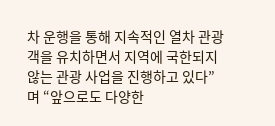차 운행을 통해 지속적인 열차 관광객을 유치하면서 지역에 국한되지 않는 관광 사업을 진행하고 있다”며 “앞으로도 다양한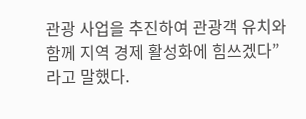관광 사업을 추진하여 관광객 유치와 함께 지역 경제 활성화에 힘쓰겠다”라고 말했다.